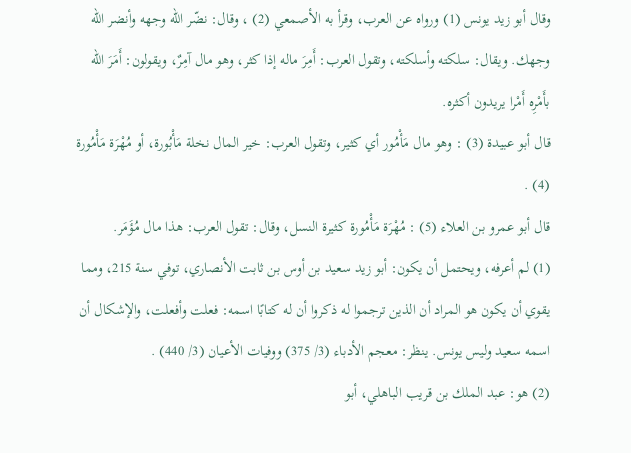وقال أبو زيد يونس (1) ورواه عن العرب، وقرأ به الأصمعي (2) ، وقال: نضّر الله وجهه وأنضر الله وجهك. ويقال: سلكته وأسلكته، وتقول العرب: أَمِرَ ماله إذا كثر، وهو مال آمِرٌ، ويقولون: أَمَرَ الله بأَمْرِه أَمْرا يريدون أكثره.
قال أبو عبيدة (3) : وهو مال مَأْمُور أي كثير، وتقول العرب: خير المال نخلة مَأْبُورة، أو مُهْرَة مَأْمُورة (4) .
قال أبو عمرو بن العلاء (5) : مُهْرَة مَأْمُورة كثيرة النسل، وقال: تقول العرب: هذا مال مُؤَمَر.
(1) لم أعرفه، ويحتمل أن يكون: أبو زيد سعيد بن أوس بن ثابت الأنصاري، توفي سنة 215، ومما يقوي أن يكون هو المراد أن الذين ترجموا له ذكروا أن له كتابًا اسمه: فعلت وأفعلت، والإشكال أن اسمه سعيد وليس يونس. ينظر: معجم الأدباء (3/ 375) ووفيات الأعيان (3/ 440) .
(2) هو: عبد الملك بن قريب الباهلي، أبو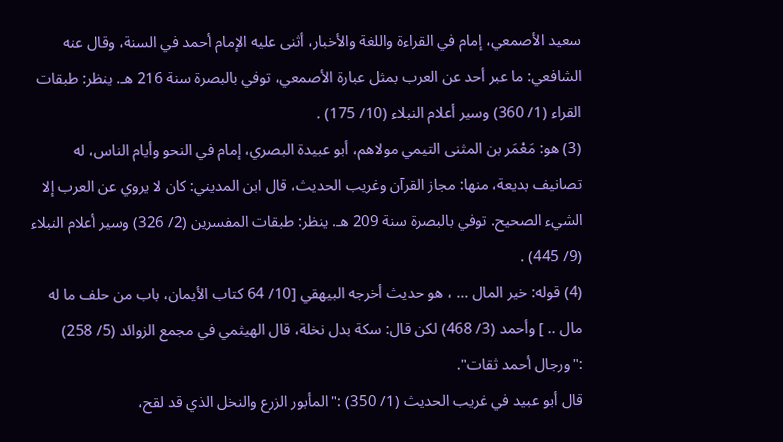سعيد الأصمعي، إمام في القراءة واللغة والأخبار، أثنى عليه الإمام أحمد في السنة، وقال عنه الشافعي: ما عبر أحد عن العرب بمثل عبارة الأصمعي، توفي بالبصرة سنة 216 هـ. ينظر: طبقات القراء (1/ 360) وسير أعلام النبلاء (10/ 175) .
(3) هو: مَعْمَر بن المثنى التيمي مولاهم، أبو عبيدة البصري، إمام في النحو وأيام الناس، له تصانيف بديعة، منها: مجاز القرآن وغريب الحديث، قال ابن المديني: كان لا يروي عن العرب إلا الشيء الصحيح. توفي بالبصرة سنة 209 هـ. ينظر: طبقات المفسرين (2/ 326) وسير أعلام النبلاء (9/ 445) .
(4) قوله: خير المال ... ، هو حديث أخرجه البيهقي [10/ 64 كتاب الأيمان، باب من حلف ما له مال .. ] وأحمد (3/ 468) لكن قال: سكة بدل نخلة، قال الهيثمي في مجمع الزوائد (5/ 258) :"ورجال أحمد ثقات".
قال أبو عبيد في غريب الحديث (1/ 350) :"المأبور الزرع والنخل الذي قد لقح،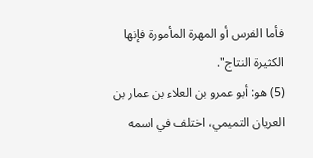فأما الفرس أو المهرة المأمورة فإنها الكثيرة النتاج".
(5) هو: أبو عمرو بن العلاء بن عمار بن العريان التميمي، اختلف في اسمه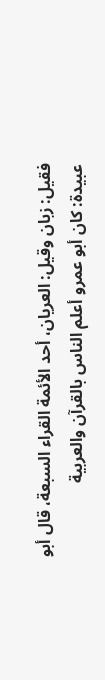فقيل: زبان وقيل: العريان، أحد الأئمة القراء السبعة، قال أبو عبيدة: كان أبو عمرو أعلم الناس بالقرآن والعربية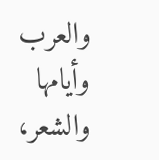والعرب وأيامها والشعر،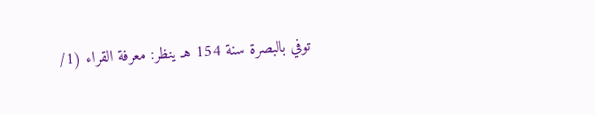توفي بالبصرة سنة 154 هـ ينظر: معرفة القراء (1/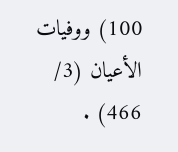100) ووفيات الأعيان (3/ 466) .